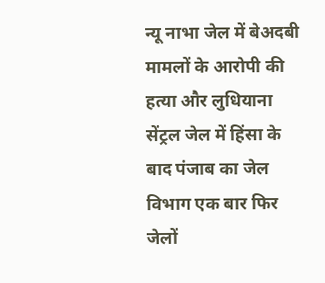न्यू नाभा जेल में बेअदबी मामलों के आरोपी की हत्या और लुधियाना सेंट्रल जेल में हिंसा के बाद पंजाब का जेल विभाग एक बार फिर जेलों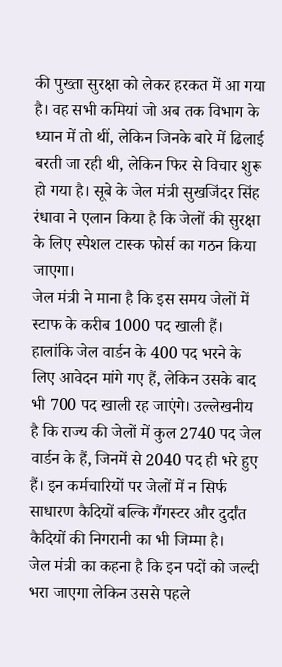की पुख्ता सुरक्षा को लेकर हरकत में आ गया है। वह सभी कमियां जो अब तक विभाग के ध्यान में तो थीं, लेकिन जिनके बारे में ढिलाई बरती जा रही थी, लेकिन फिर से विचार शुरू हो गया है। सूबे के जेल मंत्री सुखजिंदर सिंह रंधावा ने एलान किया है कि जेलों की सुरक्षा के लिए स्पेशल टास्क फोर्स का गठन किया जाएगा।
जेल मंत्री ने माना है कि इस समय जेलों में स्टाफ के करीब 1000 पद खाली हैं। हालांकि जेल वार्डन के 400 पद भरने के लिए आवेदन मांगे गए हैं, लेकिन उसके बाद भी 700 पद खाली रह जाएंगे। उल्लेखनीय है कि राज्य की जेलों में कुल 2740 पद जेल वार्डन के हैं, जिनमें से 2040 पद ही भरे हुए हैं। इन कर्मचारियों पर जेलों में न सिर्फ साधारण कैदियों बल्कि गैंगस्टर और दुर्दांत कैदियों की निगरानी का भी जिम्मा है।
जेल मंत्री का कहना है कि इन पदों को जल्दी भरा जाएगा लेकिन उससे पहले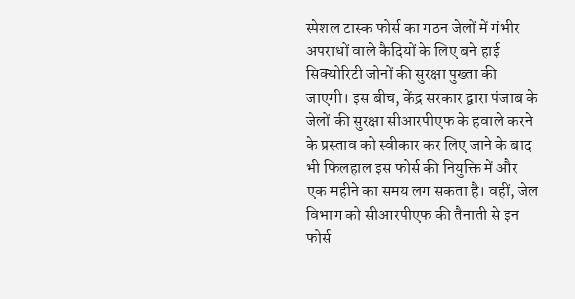स्पेशल टास्क फोर्स का गठन जेलों में गंभीर अपराधों वाले कैदियों के लिए बने हाई सिक्योरिटी जोनों की सुरक्षा पुख्ता की जाएगी। इस बीच, केंद्र सरकार द्वारा पंजाब के जेलों की सुरक्षा सीआरपीएफ के हवाले करने के प्रस्ताव को स्वीकार कर लिए जाने के बाद भी फिलहाल इस फोर्स की नियुक्ति में और एक महीने का समय लग सकता है। वहीं, जेल विभाग को सीआरपीएफ की तैनाती से इन फोर्स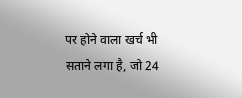पर होने वाला खर्च भी सताने लगा है, जो 24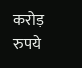करोड़ रुपये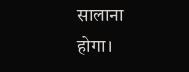सालाना होगा।